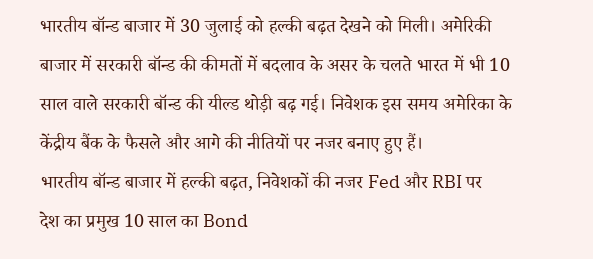भारतीय बॉन्ड बाजार में 30 जुलाई को हल्की बढ़त देखने को मिली। अमेरिकी बाजार में सरकारी बॉन्ड की कीमतों में बदलाव के असर के चलते भारत में भी 10 साल वाले सरकारी बॉन्ड की यील्ड थोड़ी बढ़ गई। निवेशक इस समय अमेरिका के केंद्रीय बैंक के फैसले और आगे की नीतियों पर नजर बनाए हुए हैं।
भारतीय बॉन्ड बाजार में हल्की बढ़त, निवेशकों की नजर Fed और RBI पर
देश का प्रमुख 10 साल का Bond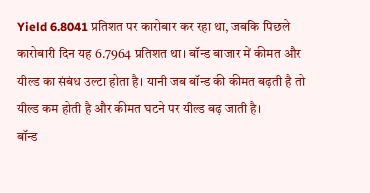Yield 6.8041 प्रतिशत पर कारोबार कर रहा था, जबकि पिछले कारोबारी दिन यह 6.7964 प्रतिशत था। बॉन्ड बाजार में कीमत और यील्ड का संबंध उल्टा होता है। यानी जब बॉन्ड की कीमत बढ़ती है तो यील्ड कम होती है और कीमत घटने पर यील्ड बढ़ जाती है।
बॉन्ड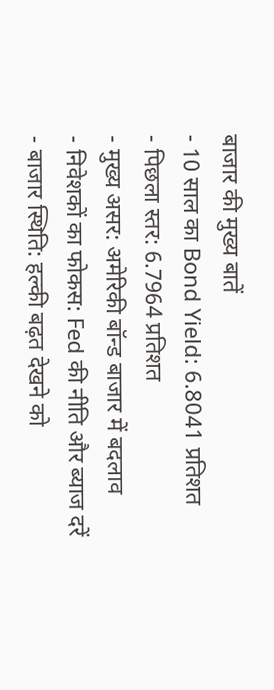बाजार की मुख्य बातें
- 10 साल का Bond Yield: 6.8041 प्रतिशत
- पिछला स्तर: 6.7964 प्रतिशत
- मुख्य असर: अमेरिकी बॉन्ड बाजार में बदलाव
- निवेशकों का फोकस: Fed की नीति और ब्याज दरें
- बाजार स्थिति: हल्की बढ़त देखने को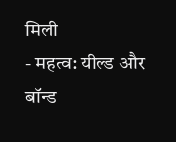मिली
- महत्व: यील्ड और बॉन्ड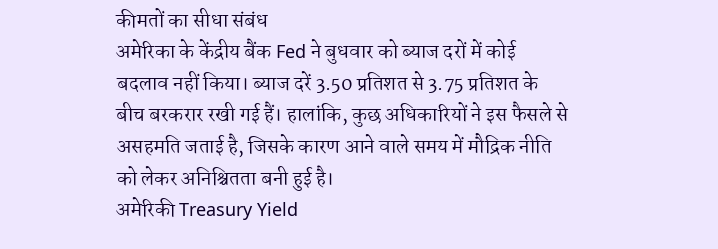कीमतों का सीधा संबंध
अमेरिका के केंद्रीय बैंक Fed ने बुधवार को ब्याज दरों में कोई बदलाव नहीं किया। ब्याज दरें 3.50 प्रतिशत से 3.75 प्रतिशत के बीच बरकरार रखी गई हैं। हालांकि, कुछ अधिकारियों ने इस फैसले से असहमति जताई है, जिसके कारण आने वाले समय में मौद्रिक नीति को लेकर अनिश्चितता बनी हुई है।
अमेरिकी Treasury Yield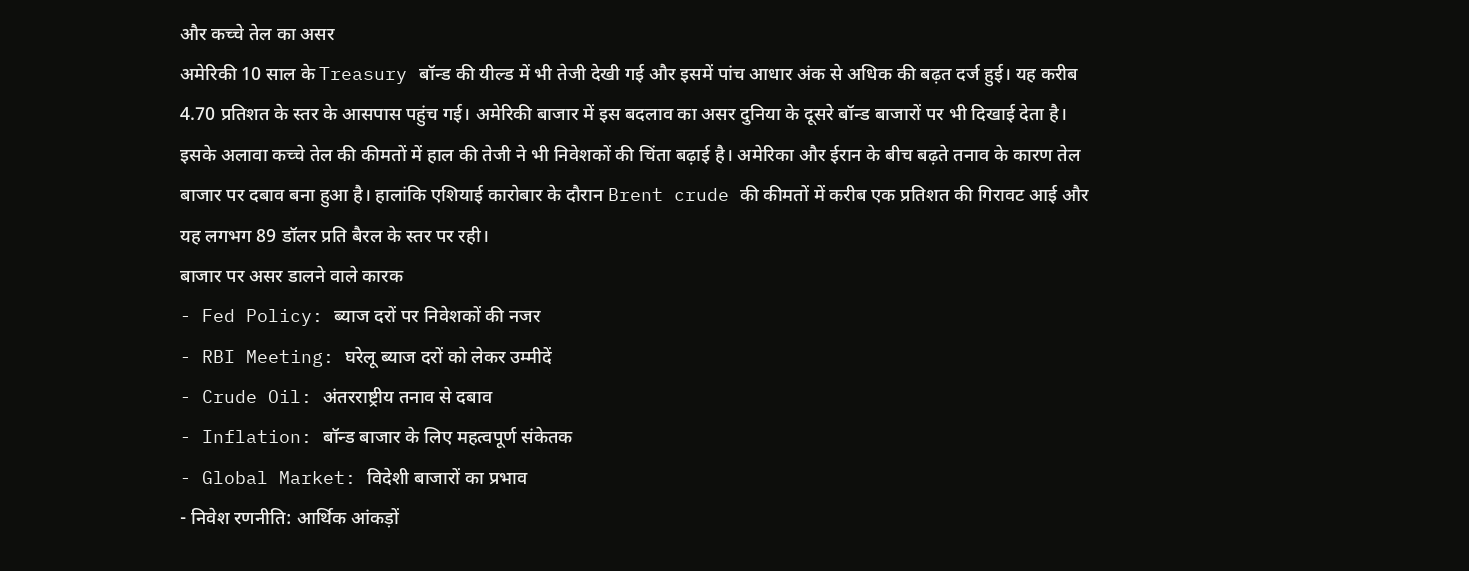और कच्चे तेल का असर
अमेरिकी 10 साल के Treasury बॉन्ड की यील्ड में भी तेजी देखी गई और इसमें पांच आधार अंक से अधिक की बढ़त दर्ज हुई। यह करीब 4.70 प्रतिशत के स्तर के आसपास पहुंच गई। अमेरिकी बाजार में इस बदलाव का असर दुनिया के दूसरे बॉन्ड बाजारों पर भी दिखाई देता है।
इसके अलावा कच्चे तेल की कीमतों में हाल की तेजी ने भी निवेशकों की चिंता बढ़ाई है। अमेरिका और ईरान के बीच बढ़ते तनाव के कारण तेल बाजार पर दबाव बना हुआ है। हालांकि एशियाई कारोबार के दौरान Brent crude की कीमतों में करीब एक प्रतिशत की गिरावट आई और यह लगभग 89 डॉलर प्रति बैरल के स्तर पर रही।
बाजार पर असर डालने वाले कारक
- Fed Policy: ब्याज दरों पर निवेशकों की नजर
- RBI Meeting: घरेलू ब्याज दरों को लेकर उम्मीदें
- Crude Oil: अंतरराष्ट्रीय तनाव से दबाव
- Inflation: बॉन्ड बाजार के लिए महत्वपूर्ण संकेतक
- Global Market: विदेशी बाजारों का प्रभाव
- निवेश रणनीति: आर्थिक आंकड़ों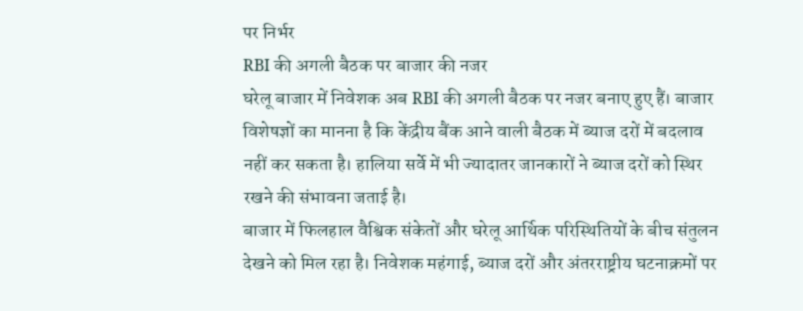पर निर्भर
RBI की अगली बैठक पर बाजार की नजर
घरेलू बाजार में निवेशक अब RBI की अगली बैठक पर नजर बनाए हुए हैं। बाजार विशेषज्ञों का मानना है कि केंद्रीय बैंक आने वाली बैठक में ब्याज दरों में बदलाव नहीं कर सकता है। हालिया सर्वे में भी ज्यादातर जानकारों ने ब्याज दरों को स्थिर रखने की संभावना जताई है।
बाजार में फिलहाल वैश्विक संकेतों और घरेलू आर्थिक परिस्थितियों के बीच संतुलन देखने को मिल रहा है। निवेशक महंगाई, ब्याज दरों और अंतरराष्ट्रीय घटनाक्रमों पर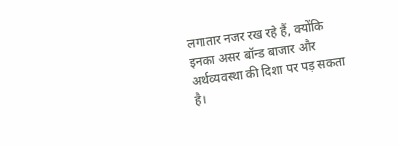लगातार नजर रख रहे हैं, क्योंकि इनका असर बॉन्ड बाजार और अर्थव्यवस्था की दिशा पर पड़ सकता है।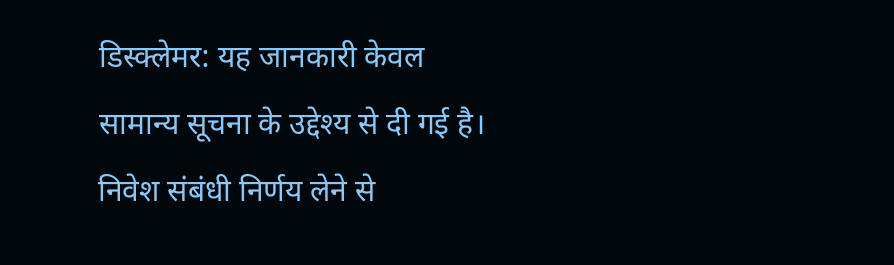डिस्क्लेमर: यह जानकारी केवल सामान्य सूचना के उद्देश्य से दी गई है। निवेश संबंधी निर्णय लेने से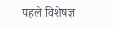पहले विशेषज्ञ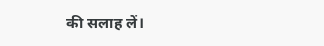की सलाह लें।